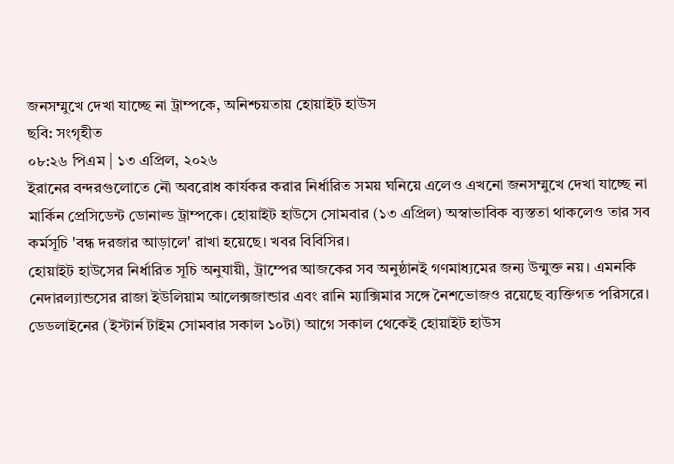জনসম্মুখে দেখা যাচ্ছে না ট্রাম্পকে, অনিশ্চয়তায় হোয়াইট হাউস
ছবি: সংগৃহীত
০৮:২৬ পিএম | ১৩ এপ্রিল, ২০২৬
ইরানের বন্দরগুলোতে নৌ অবরোধ কার্যকর করার নির্ধারিত সময় ঘনিয়ে এলেও এখনো জনসম্মুখে দেখা যাচ্ছে না মার্কিন প্রেসিডেন্ট ডোনাল্ড ট্রাম্পকে। হোয়াইট হাউসে সোমবার (১৩ এপ্রিল) অস্বাভাবিক ব্যস্ততা থাকলেও তার সব কর্মসূচি 'বন্ধ দরজার আড়ালে' রাখা হয়েছে। খবর বিবিসির।
হোয়াইট হাউসের নির্ধারিত সূচি অনুযায়ী, ট্রাম্পের আজকের সব অনুষ্ঠানই গণমাধ্যমের জন্য উন্মুক্ত নয়। এমনকি নেদারল্যান্ডসের রাজা ইউলিয়াম আলেক্সজান্ডার এবং রানি ম্যাক্সিমার সঙ্গে নৈশভোজও রয়েছে ব্যক্তিগত পরিসরে। ডেডলাইনের (ইস্টার্ন টাইম সোমবার সকাল ১০টা) আগে সকাল থেকেই হোয়াইট হাউস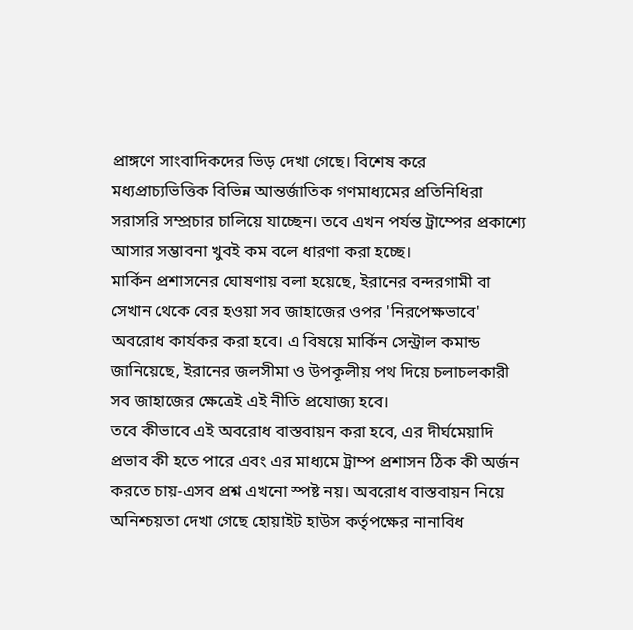প্রাঙ্গণে সাংবাদিকদের ভিড় দেখা গেছে। বিশেষ করে মধ্যপ্রাচ্যভিত্তিক বিভিন্ন আন্তর্জাতিক গণমাধ্যমের প্রতিনিধিরা সরাসরি সম্প্রচার চালিয়ে যাচ্ছেন। তবে এখন পর্যন্ত ট্রাম্পের প্রকাশ্যে আসার সম্ভাবনা খুবই কম বলে ধারণা করা হচ্ছে।
মার্কিন প্রশাসনের ঘোষণায় বলা হয়েছে, ইরানের বন্দরগামী বা সেখান থেকে বের হওয়া সব জাহাজের ওপর 'নিরপেক্ষভাবে' অবরোধ কার্যকর করা হবে। এ বিষয়ে মার্কিন সেন্ট্রাল কমান্ড জানিয়েছে, ইরানের জলসীমা ও উপকূলীয় পথ দিয়ে চলাচলকারী সব জাহাজের ক্ষেত্রেই এই নীতি প্রযোজ্য হবে।
তবে কীভাবে এই অবরোধ বাস্তবায়ন করা হবে, এর দীর্ঘমেয়াদি প্রভাব কী হতে পারে এবং এর মাধ্যমে ট্রাম্প প্রশাসন ঠিক কী অর্জন করতে চায়-এসব প্রশ্ন এখনো স্পষ্ট নয়। অবরোধ বাস্তবায়ন নিয়ে অনিশ্চয়তা দেখা গেছে হোয়াইট হাউস কর্তৃপক্ষের নানাবিধ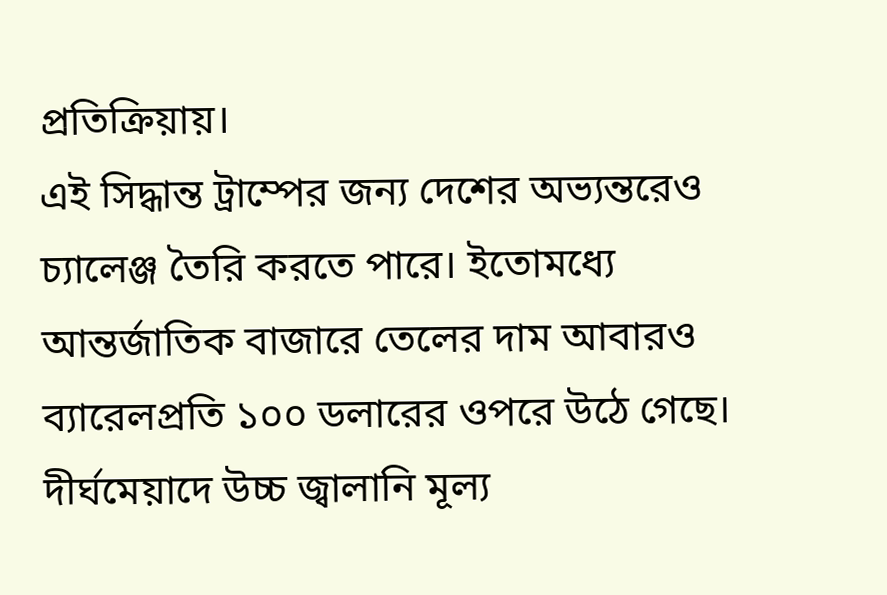প্রতিক্রিয়ায়।
এই সিদ্ধান্ত ট্রাম্পের জন্য দেশের অভ্যন্তরেও চ্যালেঞ্জ তৈরি করতে পারে। ইতোমধ্যে আন্তর্জাতিক বাজারে তেলের দাম আবারও ব্যারেলপ্রতি ১০০ ডলারের ওপরে উঠে গেছে। দীর্ঘমেয়াদে উচ্চ জ্বালানি মূল্য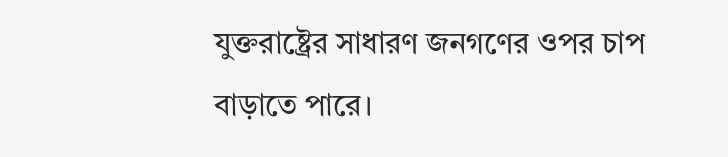যুক্তরাষ্ট্রের সাধারণ জনগণের ওপর চাপ বাড়াতে পারে।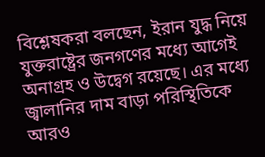বিশ্লেষকরা বলছেন, ইরান যুদ্ধ নিয়ে যুক্তরাষ্ট্রের জনগণের মধ্যে আগেই অনাগ্রহ ও উদ্বেগ রয়েছে। এর মধ্যে জ্বালানির দাম বাড়া পরিস্থিতিকে আরও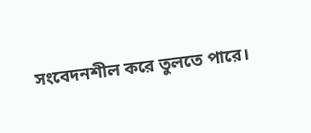সংবেদনশীল করে তুলতে পারে।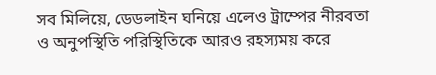সব মিলিয়ে, ডেডলাইন ঘনিয়ে এলেও ট্রাম্পের নীরবতা ও অনুপস্থিতি পরিস্থিতিকে আরও রহস্যময় করে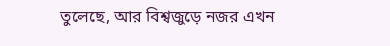তুলেছে, আর বিশ্বজুড়ে নজর এখন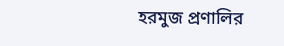হরমুজ প্রণালির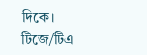দিকে।
টিজে/টিএ